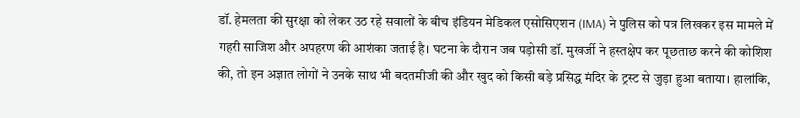डॉ. हेमलता की सुरक्षा को लेकर उठ रहे सवालों के बीच इंडियन मेडिकल एसोसिएशन (IMA) ने पुलिस को पत्र लिखकर इस मामले में गहरी साजिश और अपहरण की आशंका जताई है। घटना के दौरान जब पड़ोसी डॉ. मुखर्जी ने हस्तक्षेप कर पूछताछ करने की कोशिश की, तो इन अज्ञात लोगों ने उनके साथ भी बदतमीजी की और खुद को किसी बड़े प्रसिद्ध मंदिर के ट्रस्ट से जुड़ा हुआ बताया। हालांकि,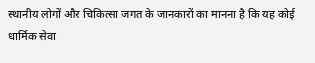स्थानीय लोगों और चिकित्सा जगत के जानकारों का मानना है कि यह कोई धार्मिक सेवा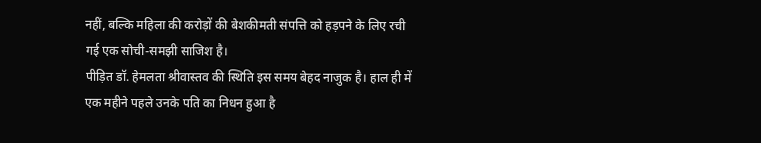नहीं, बल्कि महिला की करोड़ों की बेशकीमती संपत्ति को हड़पने के लिए रची गई एक सोची-समझी साजिश है।
पीड़ित डॉ. हेमलता श्रीवास्तव की स्थिति इस समय बेहद नाजुक है। हाल ही में एक महीने पहले उनके पति का निधन हुआ है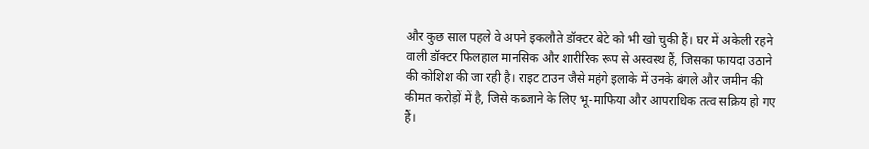और कुछ साल पहले वे अपने इकलौते डॉक्टर बेटे को भी खो चुकी हैं। घर में अकेली रहने वाली डॉक्टर फिलहाल मानसिक और शारीरिक रूप से अस्वस्थ हैं, जिसका फायदा उठाने की कोशिश की जा रही है। राइट टाउन जैसे महंगे इलाके में उनके बंगले और जमीन की कीमत करोड़ों में है, जिसे कब्जाने के लिए भू-माफिया और आपराधिक तत्व सक्रिय हो गए हैं।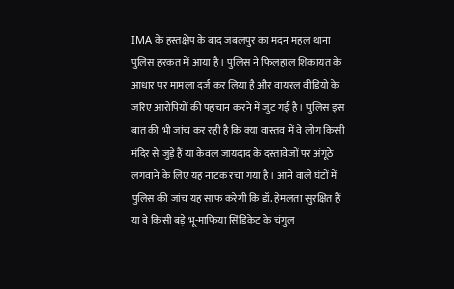IMA के हस्तक्षेप के बाद जबलपुर का मदन महल थाना पुलिस हरकत में आया है। पुलिस ने फिलहाल शिकायत के आधार पर मामला दर्ज कर लिया है और वायरल वीडियो के जरिए आरोपियों की पहचान करने में जुट गई है। पुलिस इस बात की भी जांच कर रही है कि क्या वास्तव में वे लोग किसी मंदिर से जुड़े हैं या केवल जायदाद के दस्तावेजों पर अंगूठे लगवाने के लिए यह नाटक रचा गया है। आने वाले घंटों में पुलिस की जांच यह साफ करेगी कि डॉ. हेमलता सुरक्षित हैं या वे किसी बड़े भू-माफिया सिंडिकेट के चंगुल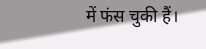में फंस चुकी हैं।